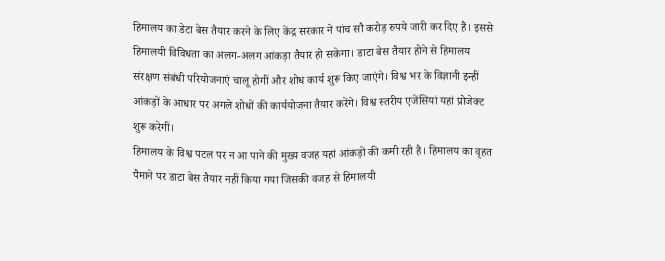हिमालय का डेटा बेस तैयार करने के लिए केंद्र सरकार ने पांच सौ करोड़ रुपये जारी कर दिए हैं। इससे हिमालयी विविधता का अलग-अलग आंकड़ा तैयार हो सकेगा। डाटा बेस तैयार होने से हिमालय संरक्षण संबंधी परियोजनाएं चालू होगीं और शोध कार्य शुरू किए जाएंगे। विश्व भर के विज्ञानी इन्हीं आंकड़ों के आधार पर अगले शोधों की कार्ययोजना तैयार करेंगे। विश्व स्तरीय एजेंसियां यहां प्रोजेक्ट शुरू करेगीं।
हिमालय के विश्व पटल पर न आ पाने की मुख्य वजह यहां आंकड़ों की कमी रही है। हिमालय का वृहत पैमाने पर डाटा बेस तैयार नहीं किया गया जिसकी वजह से हिमालयी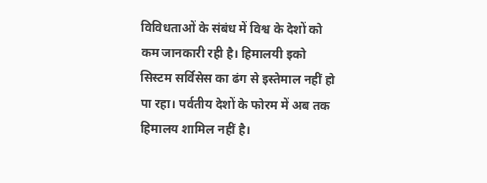विविधताओं के संबंध में विश्व के देशों को कम जानकारी रही है। हिमालयी इको सिस्टम सर्विसेस का ढंग से इस्तेमाल नहीं हो पा रहा। पर्वतीय देशों के फोरम में अब तक हिमालय शामिल नहीं है।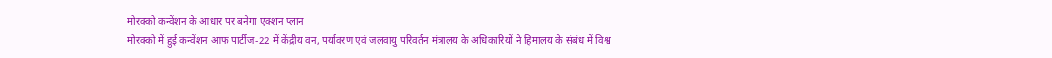मोरक्को कन्वेंशन के आधार पर बनेगा एक्शन प्लान
मोरक्को में हुई कन्वेंशन आफ पार्टीज-22 में केंद्रीय वन, पर्यावरण एवं जलवायु परिवर्तन मंत्रालय के अधिकारियों ने हिमालय के संबंध में विश्व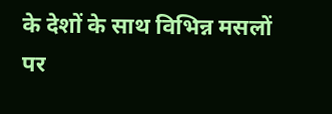के देशों के साथ विभिन्न मसलों पर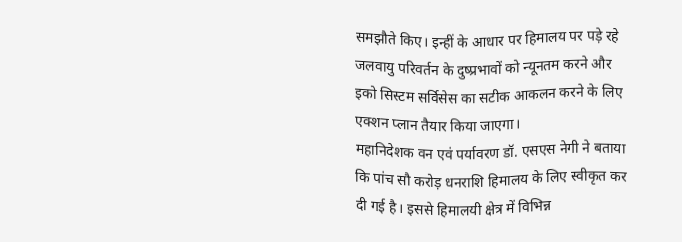समझौते किए। इन्हीं के आधार पर हिमालय पर पड़े रहे जलवायु परिवर्तन के दुष्प्रभावों को न्यूनतम करने और इको सिस्टम सर्विसेस का सटीक आकलन करने के लिए एक्शन प्लान तैयार किया जाएगा।
महानिदेशक वन एवं पर्यावरण डॉ. एसएस नेगी ने बताया कि पांच सौ करोड़ धनराशि हिमालय के लिए स्वीकृत कर दी गई है। इससे हिमालयी क्षेत्र में विभिन्न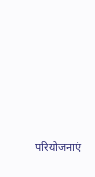परियोजनाएं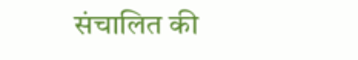संचालित की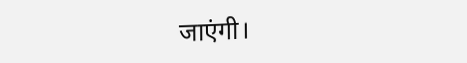जाएंगी।